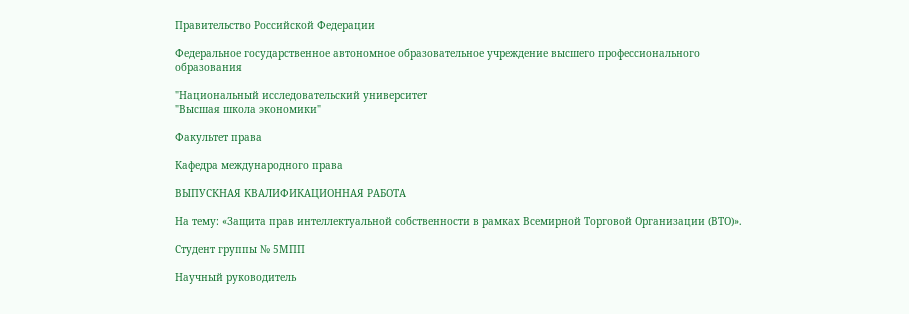Правительство Российской Федерации

Федеральное государственное автономное образовательное учреждение высшего профессионального образования

"Национальный исследовательский университет
"Высшая школа экономики"

Факультет права

Кафедра международного права

ВЫПУСКНАЯ КВАЛИФИКАЦИОННАЯ РАБОТА

На тему: «Защита прав интеллектуальной собственности в рамках Всемирной Торговой Организации (ВТО)».

Студент группы № 5МПП

Научный руководитель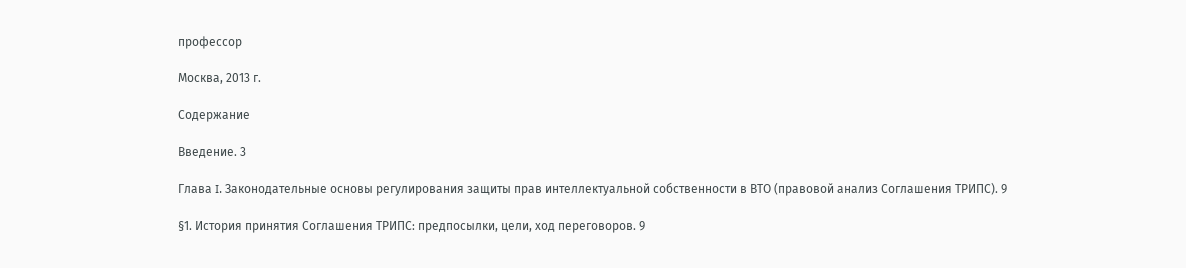профессор

Москва, 2013 г.

Содержание

Введение. 3

Глава I. Законодательные основы регулирования защиты прав интеллектуальной собственности в ВТО (правовой анализ Соглашения ТРИПС). 9

§1. История принятия Соглашения ТРИПС: предпосылки, цели, ход переговоров. 9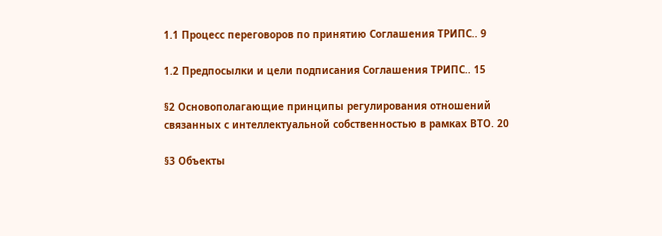1.1 Процесс переговоров по принятию Соглашения ТРИПС.. 9

1.2 Предпосылки и цели подписания Соглашения ТРИПС.. 15

§2 Основополагающие принципы регулирования отношений связанных с интеллектуальной собственностью в рамках ВТО. 20

§3 Объекты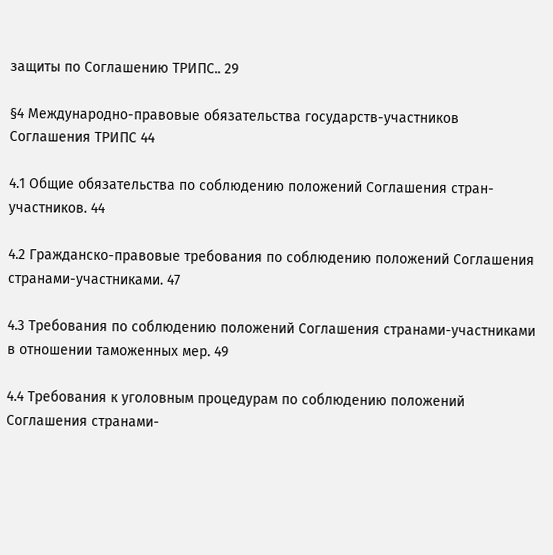защиты по Соглашению ТРИПС.. 29

§4 Международно-правовые обязательства государств-участников Соглашения ТРИПС 44

4.1 Общие обязательства по соблюдению положений Соглашения стран-участников. 44

4.2 Гражданско-правовые требования по соблюдению положений Соглашения странами-участниками. 47

4.3 Требования по соблюдению положений Соглашения странами-участниками в отношении таможенных мер. 49

4.4 Требования к уголовным процедурам по соблюдению положений Соглашения странами-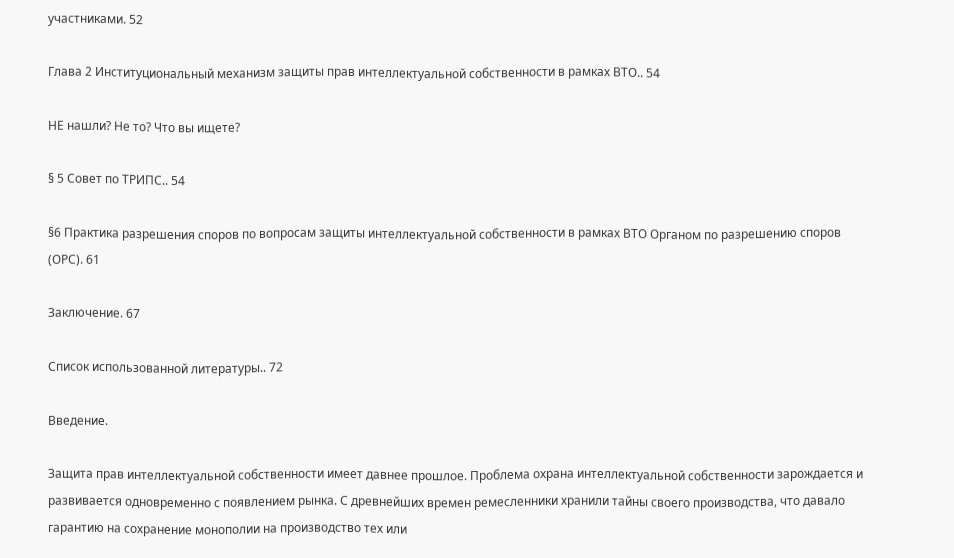участниками. 52

Глава 2 Институциональный механизм защиты прав интеллектуальной собственности в рамках ВТО.. 54

НЕ нашли? Не то? Что вы ищете?

§ 5 Совет по ТРИПС.. 54

§6 Практика разрешения споров по вопросам защиты интеллектуальной собственности в рамках ВТО Органом по разрешению споров (ОРС). 61

Заключение. 67

Список использованной литературы.. 72

Введение.

Защита прав интеллектуальной собственности имеет давнее прошлое. Проблема охрана интеллектуальной собственности зарождается и развивается одновременно с появлением рынка. С древнейших времен ремесленники хранили тайны своего производства, что давало гарантию на сохранение монополии на производство тех или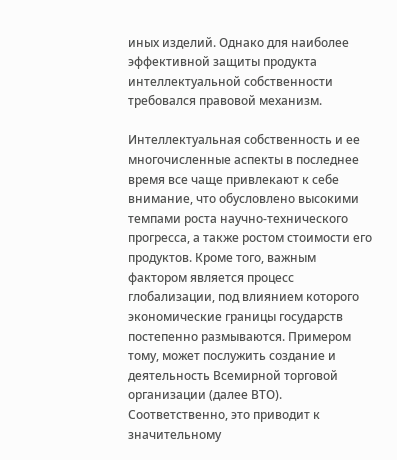иных изделий. Однако для наиболее эффективной защиты продукта интеллектуальной собственности требовался правовой механизм.

Интеллектуальная собственность и ее многочисленные аспекты в последнее время все чаще привлекают к себе внимание, что обусловлено высокими темпами роста научно-технического прогресса, а также ростом стоимости его продуктов. Кроме того, важным фактором является процесс глобализации, под влиянием которого экономические границы государств постепенно размываются. Примером тому, может послужить создание и деятельность Всемирной торговой организации (далее ВТО). Соответственно, это приводит к значительному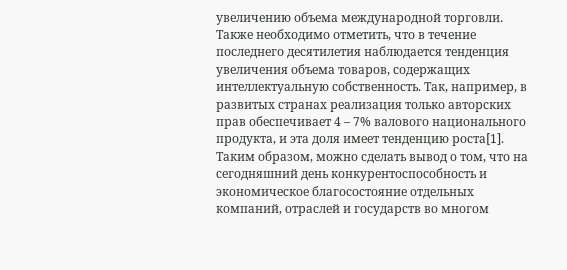увеличению объема международной торговли. Также необходимо отметить, что в течение последнего десятилетия наблюдается тенденция увеличения объема товаров, содержащих интеллектуальную собственность. Так, например, в развитых странах реализация только авторских прав обеспечивает 4 – 7% валового национального продукта, и эта доля имеет тенденцию роста[1]. Таким образом, можно сделать вывод о том, что на сегодняшний день конкурентоспособность и экономическое благосостояние отдельных компаний, отраслей и государств во многом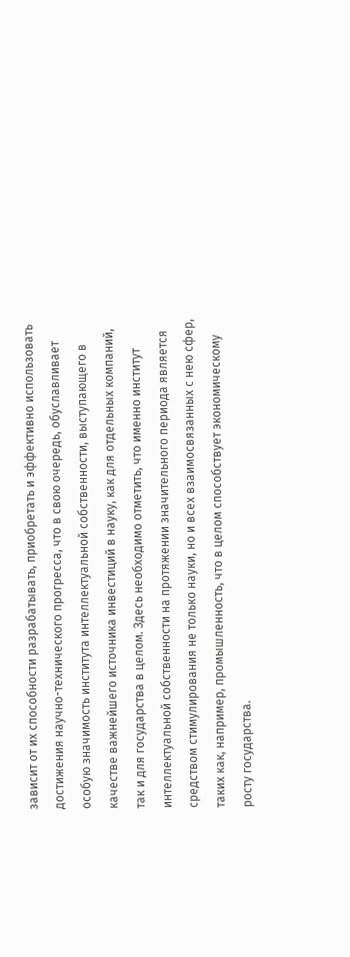зависит от их способности разрабатывать, приобретать и эффективно использовать достижения научно-технического прогресса, что в свою очередь, обуславливает особую значимость института интеллектуальной собственности, выступающего в качестве важнейшего источника инвестиций в науку, как для отдельных компаний, так и для государства в целом. Здесь необходимо отметить, что именно институт интеллектуальной собственности на протяжении значительного периода является средством стимулирования не только науки, но и всех взаимосвязанных с нею сфер, таких как, например, промышленность, что в целом способствует экономическому росту государства.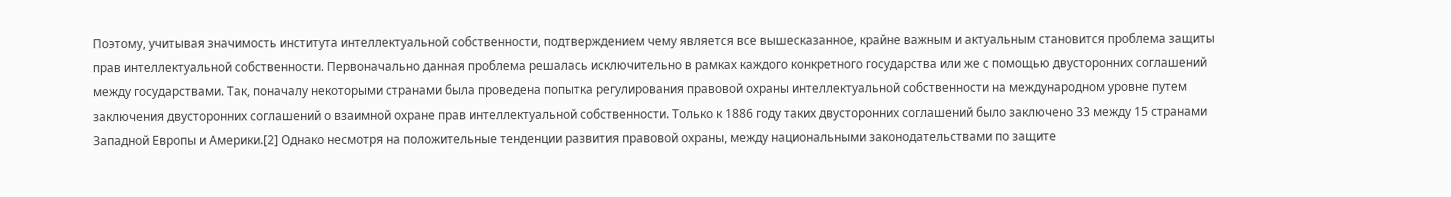Поэтому, учитывая значимость института интеллектуальной собственности, подтверждением чему является все вышесказанное, крайне важным и актуальным становится проблема защиты прав интеллектуальной собственности. Первоначально данная проблема решалась исключительно в рамках каждого конкретного государства или же с помощью двусторонних соглашений между государствами. Так, поначалу некоторыми странами была проведена попытка регулирования правовой охраны интеллектуальной собственности на международном уровне путем заключения двусторонних соглашений о взаимной охране прав интеллектуальной собственности. Только к 1886 году таких двусторонних соглашений было заключено 33 между 15 странами Западной Европы и Америки.[2] Однако несмотря на положительные тенденции развития правовой охраны, между национальными законодательствами по защите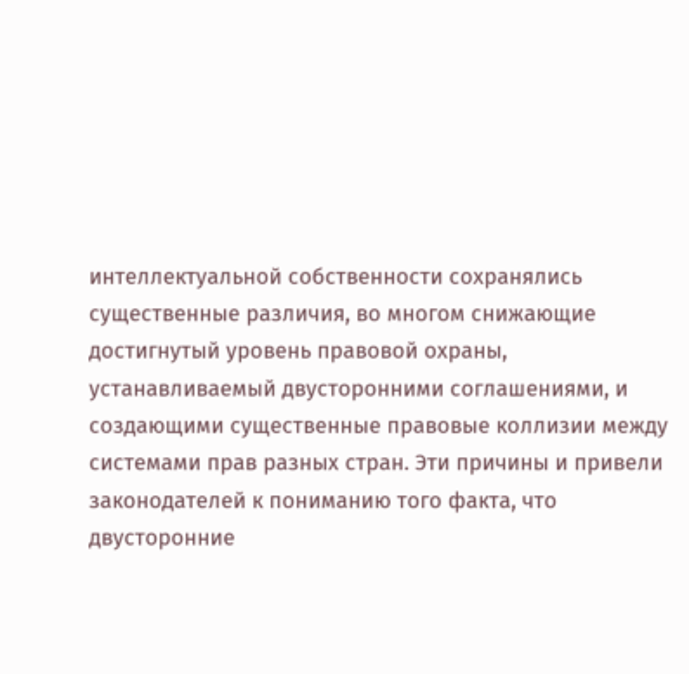интеллектуальной собственности сохранялись существенные различия, во многом снижающие достигнутый уровень правовой охраны, устанавливаемый двусторонними соглашениями, и создающими существенные правовые коллизии между системами прав разных стран. Эти причины и привели законодателей к пониманию того факта, что двусторонние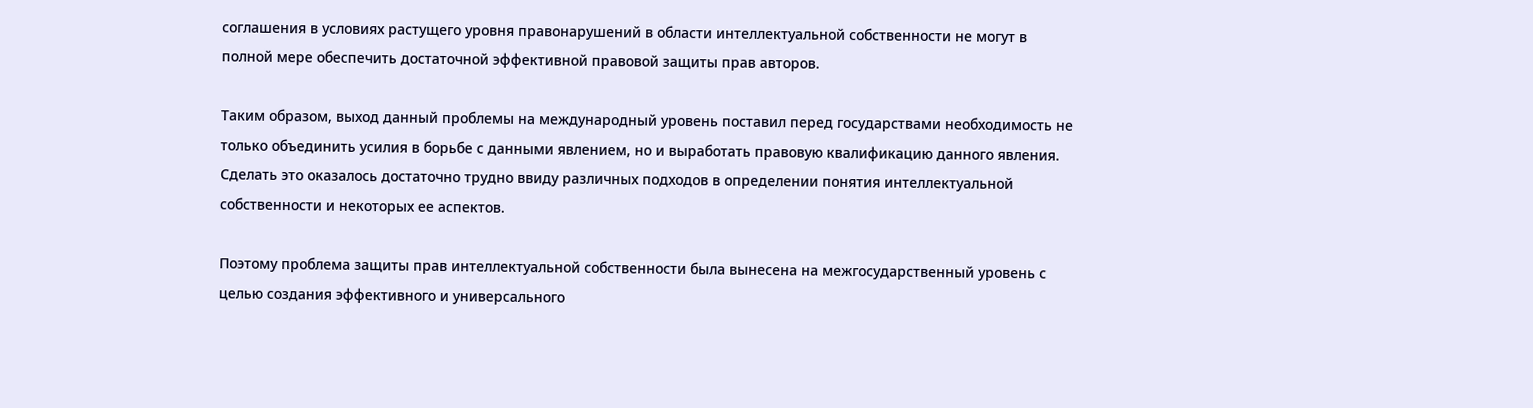соглашения в условиях растущего уровня правонарушений в области интеллектуальной собственности не могут в полной мере обеспечить достаточной эффективной правовой защиты прав авторов.

Таким образом, выход данный проблемы на международный уровень поставил перед государствами необходимость не только объединить усилия в борьбе с данными явлением, но и выработать правовую квалификацию данного явления. Сделать это оказалось достаточно трудно ввиду различных подходов в определении понятия интеллектуальной собственности и некоторых ее аспектов.

Поэтому проблема защиты прав интеллектуальной собственности была вынесена на межгосударственный уровень с целью создания эффективного и универсального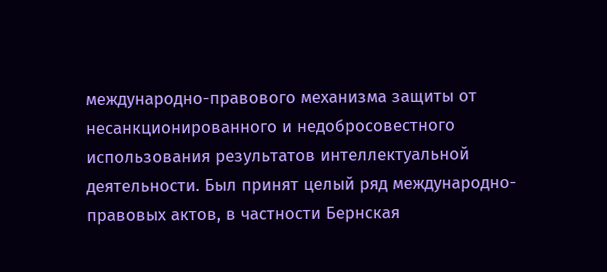международно-правового механизма защиты от несанкционированного и недобросовестного использования результатов интеллектуальной деятельности. Был принят целый ряд международно-правовых актов, в частности Бернская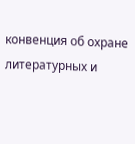конвенция об охране литературных и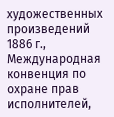художественных произведений 1886 г., Международная конвенция по охране прав исполнителей,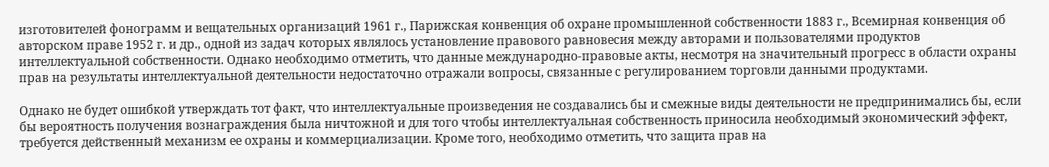изготовителей фонограмм и вещательных организаций 1961 г., Парижская конвенция об охране промышленной собственности 1883 г., Всемирная конвенция об авторском праве 1952 г. и др., одной из задач которых являлось установление правового равновесия между авторами и пользователями продуктов интеллектуальной собственности. Однако необходимо отметить, что данные международно-правовые акты, несмотря на значительный прогресс в области охраны прав на результаты интеллектуальной деятельности недостаточно отражали вопросы, связанные с регулированием торговли данными продуктами.

Однако не будет ошибкой утверждать тот факт, что интеллектуальные произведения не создавались бы и смежные виды деятельности не предпринимались бы, если бы вероятность получения вознаграждения была ничтожной и для того чтобы интеллектуальная собственность приносила необходимый экономический эффект, требуется действенный механизм ее охраны и коммерциализации. Кроме того, необходимо отметить, что защита прав на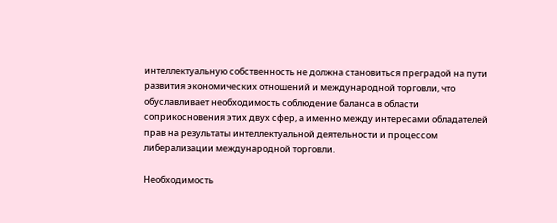интеллектуальную собственность не должна становиться преградой на пути развития экономических отношений и международной торговли, что обуславливает необходимость соблюдение баланса в области соприкосновения этих двух сфер, а именно между интересами обладателей прав на результаты интеллектуальной деятельности и процессом либерализации международной торговли.

Необходимость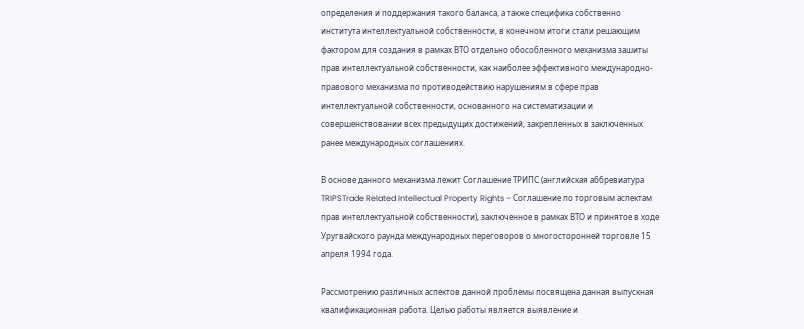определения и поддержания такого баланса, а также специфика собственно института интеллектуальной собственности, в конечном итоги стали решающим фактором для создания в рамках ВТО отдельно обособленного механизма зашиты прав интеллектуальной собственности, как наиболее эффективного международно-правового механизма по противодействию нарушениям в сфере прав интеллектуальной собственности, основанного на систематизации и совершенствовании всех предыдущих достижений, закрепленных в заключенных ранее международных соглашениях.

В основе данного механизма лежит Соглашение ТРИПС (английская аббревиатура TRIPSTrade Related Intellectual Property Rights – Соглашение по торговым аспектам прав интеллектуальной собственности), заключенное в рамках ВТО и принятое в ходе Уругвайского раунда международных переговоров о многосторонней торговле 15 апреля 1994 года.

Рассмотрению различных аспектов данной проблемы посвящена данная выпускная квалификационная работа. Целью работы является выявление и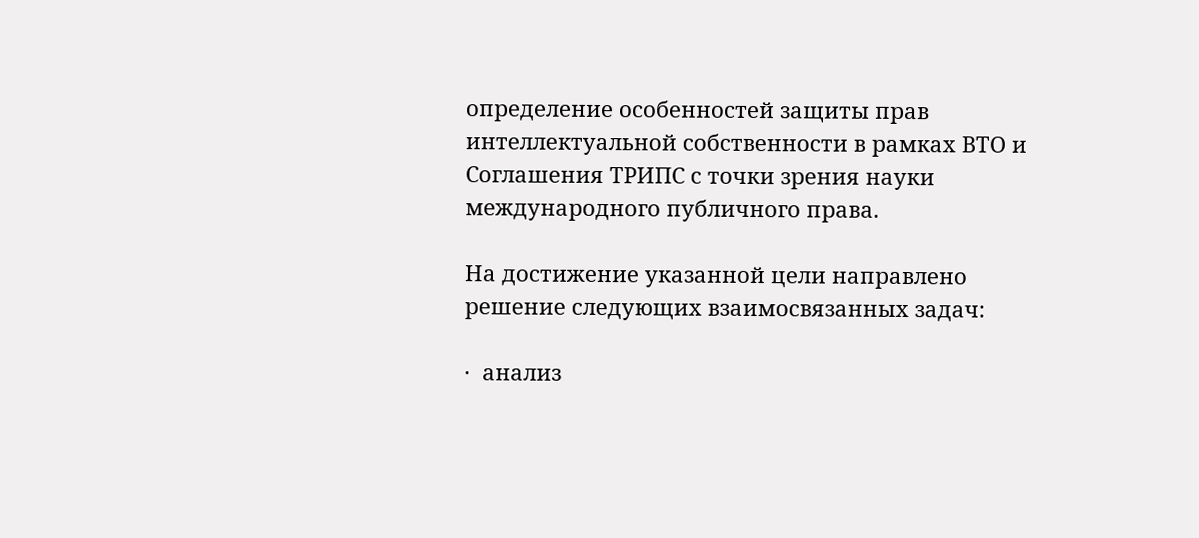определение особенностей защиты прав интеллектуальной собственности в рамках ВТО и Соглашения ТРИПС с точки зрения науки международного публичного права.

На достижение указанной цели направлено решение следующих взаимосвязанных задач:

·  анализ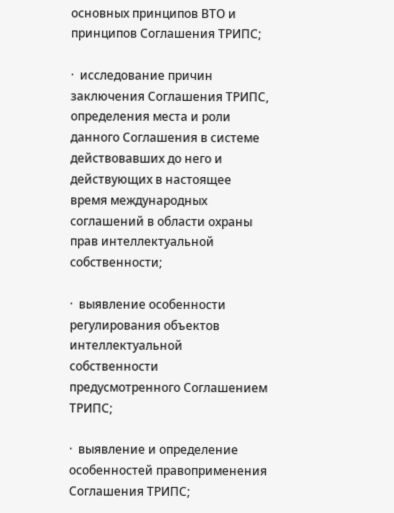основных принципов ВТО и принципов Соглашения ТРИПС;

·  исследование причин заключения Соглашения ТРИПС, определения места и роли данного Соглашения в системе действовавших до него и действующих в настоящее время международных соглашений в области охраны прав интеллектуальной собственности;

·  выявление особенности регулирования объектов интеллектуальной собственности предусмотренного Соглашением ТРИПС;

·  выявление и определение особенностей правоприменения Соглашения ТРИПС;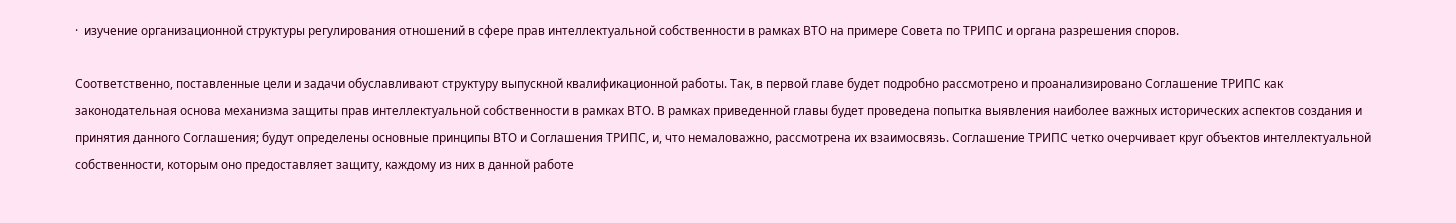·  изучение организационной структуры регулирования отношений в сфере прав интеллектуальной собственности в рамках ВТО на примере Совета по ТРИПС и органа разрешения споров.

Соответственно, поставленные цели и задачи обуславливают структуру выпускной квалификационной работы. Так, в первой главе будет подробно рассмотрено и проанализировано Соглашение ТРИПС как законодательная основа механизма защиты прав интеллектуальной собственности в рамках ВТО. В рамках приведенной главы будет проведена попытка выявления наиболее важных исторических аспектов создания и принятия данного Соглашения; будут определены основные принципы ВТО и Соглашения ТРИПС, и, что немаловажно, рассмотрена их взаимосвязь. Соглашение ТРИПС четко очерчивает круг объектов интеллектуальной собственности, которым оно предоставляет защиту, каждому из них в данной работе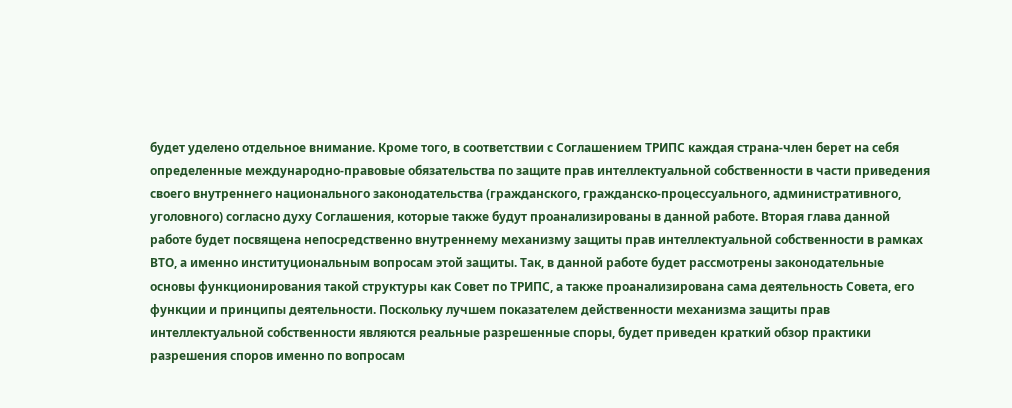будет уделено отдельное внимание. Кроме того, в соответствии с Соглашением ТРИПС каждая страна-член берет на себя определенные международно-правовые обязательства по защите прав интеллектуальной собственности в части приведения своего внутреннего национального законодательства (гражданского, гражданско-процессуального, административного, уголовного) согласно духу Соглашения, которые также будут проанализированы в данной работе. Вторая глава данной работе будет посвящена непосредственно внутреннему механизму защиты прав интеллектуальной собственности в рамках ВТО, а именно институциональным вопросам этой защиты. Так, в данной работе будет рассмотрены законодательные основы функционирования такой структуры как Совет по ТРИПС, а также проанализирована сама деятельность Совета, его функции и принципы деятельности. Поскольку лучшем показателем действенности механизма защиты прав интеллектуальной собственности являются реальные разрешенные споры, будет приведен краткий обзор практики разрешения споров именно по вопросам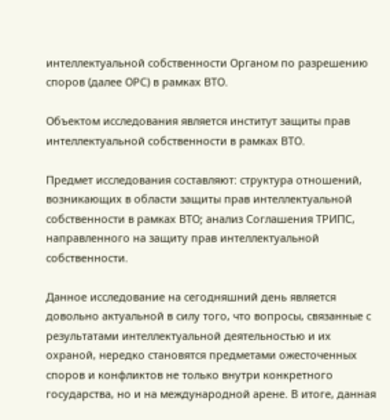интеллектуальной собственности Органом по разрешению споров (далее ОРС) в рамках ВТО.

Объектом исследования является институт защиты прав интеллектуальной собственности в рамках ВТО.

Предмет исследования составляют: структура отношений, возникающих в области защиты прав интеллектуальной собственности в рамках ВТО; анализ Соглашения ТРИПС, направленного на защиту прав интеллектуальной собственности.

Данное исследование на сегодняшний день является довольно актуальной в силу того, что вопросы, связанные с результатами интеллектуальной деятельностью и их охраной, нередко становятся предметами ожесточенных споров и конфликтов не только внутри конкретного государства, но и на международной арене. В итоге, данная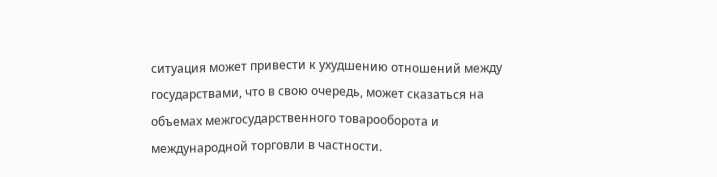ситуация может привести к ухудшению отношений между государствами, что в свою очередь, может сказаться на объемах межгосударственного товарооборота и международной торговли в частности.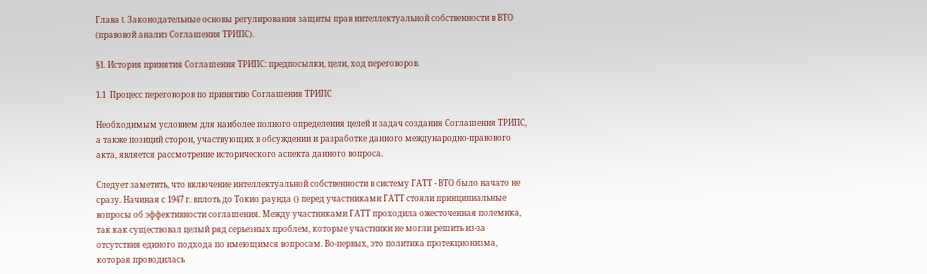Глава I. Законодательные основы регулирования защиты прав интеллектуальной собственности в ВТО (правовой анализ Соглашения ТРИПС).

§1. История принятия Соглашения ТРИПС: предпосылки, цели, ход переговоров.

1.1  Процесс переговоров по принятию Соглашения ТРИПС

Необходимым условием для наиболее полного определения целей и задач создания Соглашения ТРИПС, а также позиций сторон, участвующих в обсуждении и разработке данного международно-правового акта, является рассмотрение исторического аспекта данного вопроса.

Следует заметить, что включение интеллектуальной собственности в систему ГАТТ - ВТО было начато не сразу. Начиная с 1947 г. вплоть до Токио раунда () перед участниками ГАТТ стояли принципиальные вопросы об эффективности соглашения. Между участниками ГАТТ проходила ожесточенная полемика, так как существовал целый ряд серьезных проблем, которые участники не могли решить из-за отсутствия единого подхода по имеющимся вопросам. Во-первых, это политика протекционизма, которая проводилась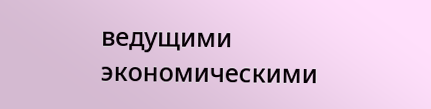ведущими экономическими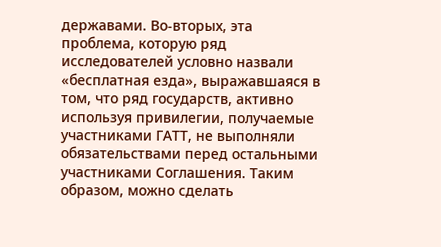державами. Во-вторых, эта проблема, которую ряд исследователей условно назвали «бесплатная езда», выражавшаяся в том, что ряд государств, активно используя привилегии, получаемые участниками ГАТТ, не выполняли обязательствами перед остальными участниками Соглашения. Таким образом, можно сделать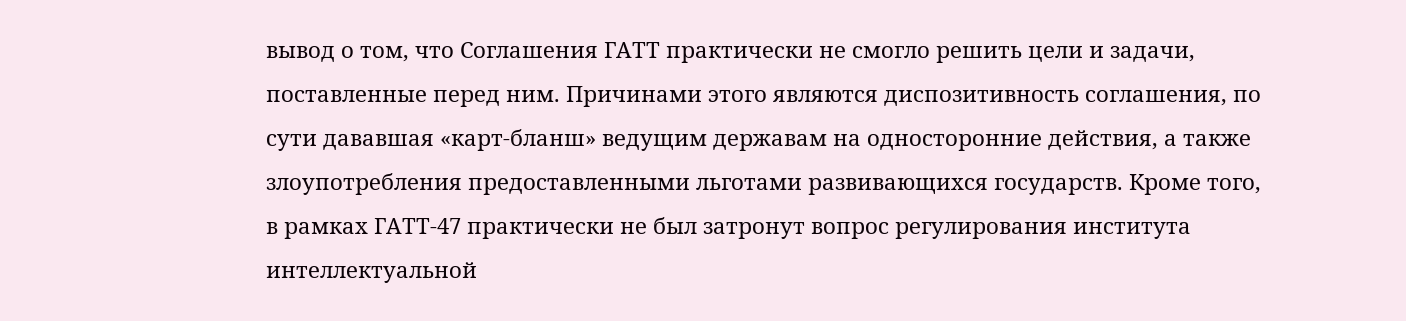вывод о том, что Соглашения ГАТТ практически не смогло решить цели и задачи, поставленные перед ним. Причинами этого являются диспозитивность соглашения, по сути дававшая «карт-бланш» ведущим державам на односторонние действия, а также злоупотребления предоставленными льготами развивающихся государств. Кроме того, в рамках ГАТТ-47 практически не был затронут вопрос регулирования института интеллектуальной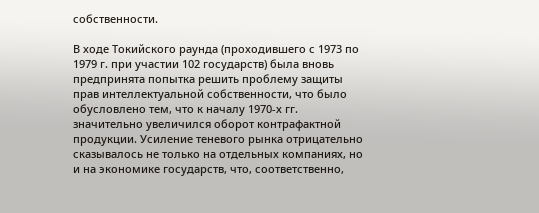собственности.

В ходе Токийского раунда (проходившего с 1973 по 1979 г. при участии 102 государств) была вновь предпринята попытка решить проблему защиты прав интеллектуальной собственности, что было обусловлено тем, что к началу 1970-х гг. значительно увеличился оборот контрафактной продукции. Усиление теневого рынка отрицательно сказывалось не только на отдельных компаниях, но и на экономике государств, что, соответственно,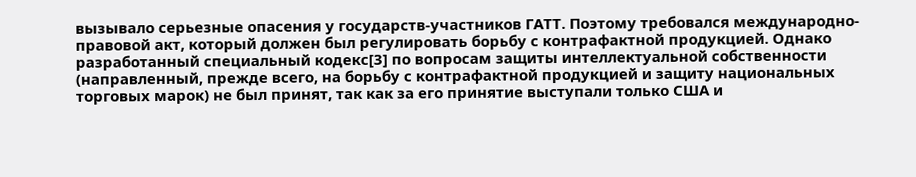вызывало серьезные опасения у государств-участников ГАТТ. Поэтому требовался международно-правовой акт, который должен был регулировать борьбу с контрафактной продукцией. Однако разработанный специальный кодекс[3] по вопросам защиты интеллектуальной собственности (направленный, прежде всего, на борьбу с контрафактной продукцией и защиту национальных торговых марок) не был принят, так как за его принятие выступали только США и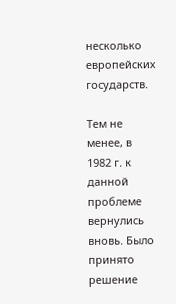несколько европейских государств.

Тем не менее, в 1982 г. к данной проблеме вернулись вновь. Было принято решение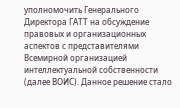уполномочить Генерального Директора ГАТТ на обсуждение правовых и организационных аспектов с представителями Всемирной организацией интеллектуальной собственности (далее ВОИС). Данное решение стало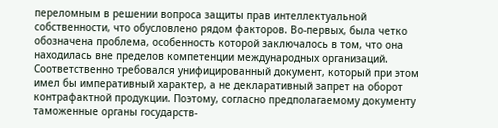переломным в решении вопроса защиты прав интеллектуальной собственности, что обусловлено рядом факторов. Во-первых, была четко обозначена проблема, особенность которой заключалось в том, что она находилась вне пределов компетенции международных организаций. Соответственно требовался унифицированный документ, который при этом имел бы императивный характер, а не декларативный запрет на оборот контрафактной продукции. Поэтому, согласно предполагаемому документу таможенные органы государств-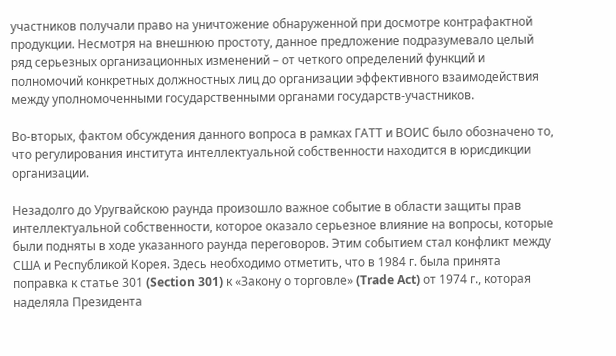участников получали право на уничтожение обнаруженной при досмотре контрафактной продукции. Несмотря на внешнюю простоту, данное предложение подразумевало целый ряд серьезных организационных изменений – от четкого определений функций и полномочий конкретных должностных лиц до организации эффективного взаимодействия между уполномоченными государственными органами государств-участников.

Во-вторых, фактом обсуждения данного вопроса в рамках ГАТТ и ВОИС было обозначено то, что регулирования института интеллектуальной собственности находится в юрисдикции организации.

Незадолго до Уругвайскою раунда произошло важное событие в области защиты прав интеллектуальной собственности, которое оказало серьезное влияние на вопросы, которые были подняты в ходе указанного раунда переговоров. Этим событием стал конфликт между США и Республикой Корея. Здесь необходимо отметить, что в 1984 г. была принята поправка к статье 301 (Section 301) к «Закону о торговле» (Trade Act) от 1974 г., которая наделяла Президента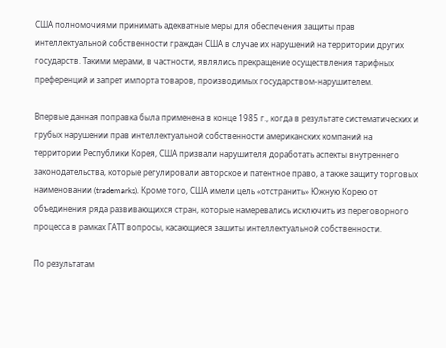США полномочиями принимать адекватные меры для обеспечения защиты прав интеллектуальной собственности граждан США в случае их нарушений на территории других государств. Такими мерами, в частности, являлись прекращение осуществления тарифных преференций и запрет импорта товаров, производимых государством-нарушителем.

Впервые данная поправка была применена в конце 1985 г., когда в результате систематических и грубых нарушении прав интеллектуальной собственности американских компаний на территории Республики Корея, США призвали нарушителя доработать аспекты внутреннего законодательства, которые регулировали авторское и патентное право, а также защиту торговых наименовании (trademarks). Кроме того, США имели цель «отстранить» Южную Корею от объединения ряда развивающихся стран, которые намеревались исключить из переговорного процесса в рамках ГАТT вопросы, касающиеся зашиты интеллектуальной собственности.

По результатам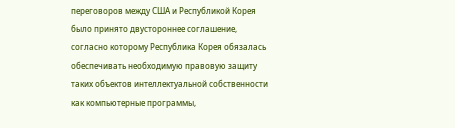переговоров между США и Республикой Корея было принято двустороннее соглашение, согласно которому Республика Корея обязалась обеспечивать необходимую правовую защиту таких объектов интеллектуальной собственности как компьютерные программы,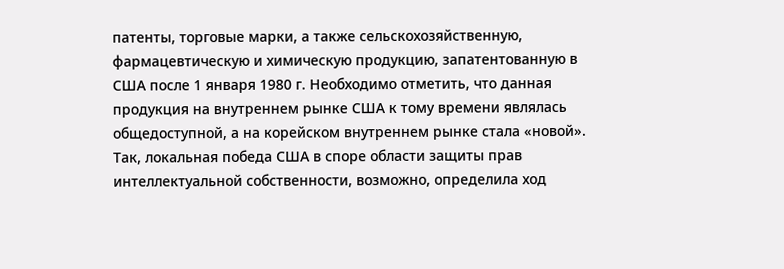патенты, торговые марки, а также сельскохозяйственную, фармацевтическую и химическую продукцию, запатентованную в США после 1 января 1980 г. Необходимо отметить, что данная продукция на внутреннем рынке США к тому времени являлась общедоступной, а на корейском внутреннем рынке стала «новой». Так, локальная победа США в споре области защиты прав интеллектуальной собственности, возможно, определила ход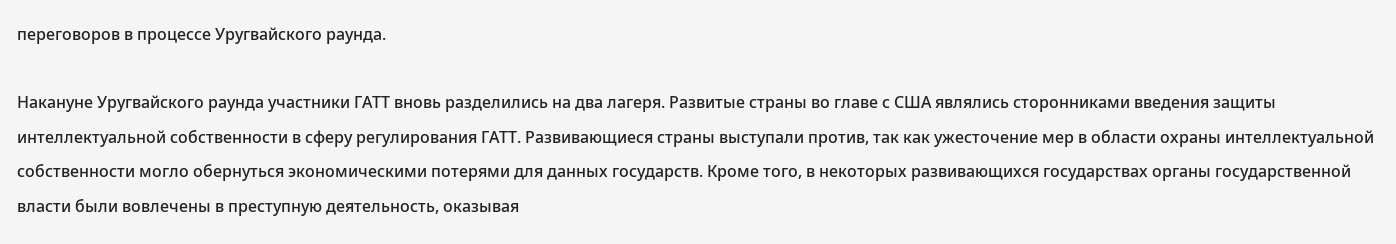переговоров в процессе Уругвайского раунда.

Накануне Уругвайского раунда участники ГАТТ вновь разделились на два лагеря. Развитые страны во главе с США являлись сторонниками введения защиты интеллектуальной собственности в сферу регулирования ГАТТ. Развивающиеся страны выступали против, так как ужесточение мер в области охраны интеллектуальной собственности могло обернуться экономическими потерями для данных государств. Кроме того, в некоторых развивающихся государствах органы государственной власти были вовлечены в преступную деятельность, оказывая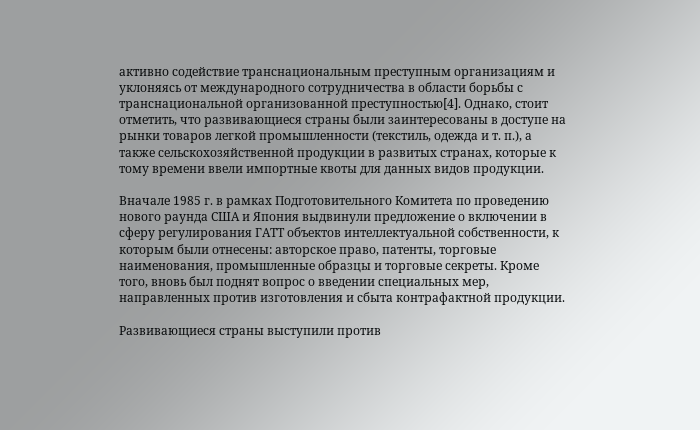активно содействие транснациональным преступным организациям и уклоняясь от международного сотрудничества в области борьбы с транснациональной организованной преступностью[4]. Однако, стоит отметить, что развивающиеся страны были заинтересованы в доступе на рынки товаров легкой промышленности (текстиль, одежда и т. п.), а также сельскохозяйственной продукции в развитых странах, которые к тому времени ввели импортные квоты для данных видов продукции.

Вначале 1985 г. в рамках Подготовительного Комитета по проведению нового раунда США и Япония выдвинули предложение о включении в сферу регулирования ГАТТ объектов интеллектуальной собственности, к которым были отнесены: авторское право, патенты, торговые наименования, промышленные образцы и торговые секреты. Кроме того, вновь был поднят вопрос о введении специальных мер, направленных против изготовления и сбыта контрафактной продукции.

Развивающиеся страны выступили против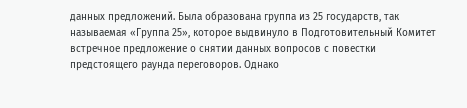данных предложений. Была образована группа из 25 государств, так называемая «Группа 25», которое выдвинуло в Подготовительный Комитет встречное предложение о снятии данных вопросов с повестки предстоящего раунда переговоров. Однако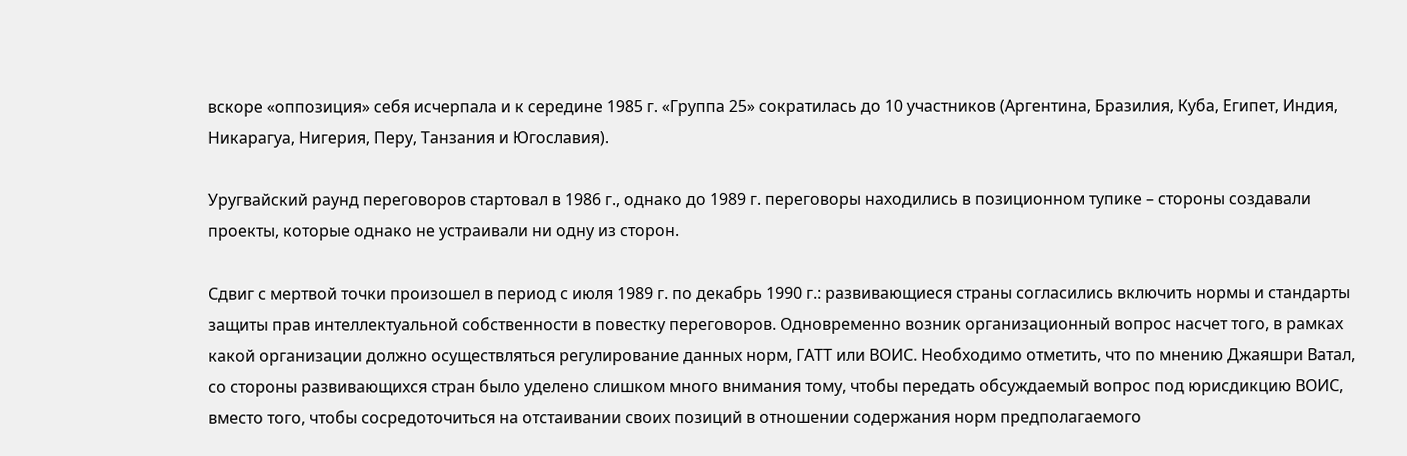вскоре «оппозиция» себя исчерпала и к середине 1985 г. «Группа 25» сократилась до 10 участников (Аргентина, Бразилия, Куба, Египет, Индия, Никарагуа, Нигерия, Перу, Танзания и Югославия).

Уругвайский раунд переговоров стартовал в 1986 г., однако до 1989 г. переговоры находились в позиционном тупике – стороны создавали проекты, которые однако не устраивали ни одну из сторон.

Сдвиг с мертвой точки произошел в период с июля 1989 г. по декабрь 1990 г.: развивающиеся страны согласились включить нормы и стандарты защиты прав интеллектуальной собственности в повестку переговоров. Одновременно возник организационный вопрос насчет того, в рамках какой организации должно осуществляться регулирование данных норм, ГАТТ или ВОИС. Необходимо отметить, что по мнению Джаяшри Ватал, со стороны развивающихся стран было уделено слишком много внимания тому, чтобы передать обсуждаемый вопрос под юрисдикцию ВОИС, вместо того, чтобы сосредоточиться на отстаивании своих позиций в отношении содержания норм предполагаемого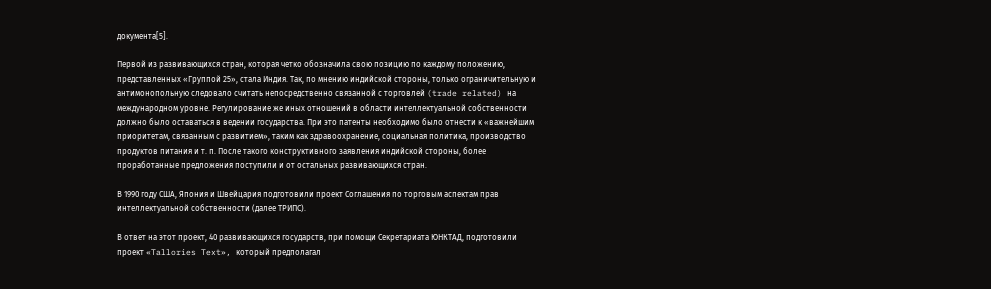документа[5].

Первой из развивающихся стран, которая четко обозначила свою позицию по каждому положению, представленных «Группой 25», стала Индия. Так, по мнению индийской стороны, только ограничительную и антимонопольную следовало считать непосредственно связанной с торговлей (trade related) на международном уровне. Регулирование же иных отношений в области интеллектуальной собственности должно было оставаться в ведении государства. При это патенты необходимо было отнести к «важнейшим приоритетам, связанным с развитием», таким как здравоохранение, социальная политика, производство продуктов питания и т. п. После такого конструктивного заявления индийской стороны, более проработанные предложения поступили и от остальных развивающихся стран.

В 1990 году США, Япония и Швейцария подготовили проект Соглашения по торговым аспектам прав интеллектуальной собственности (далее ТРИПС).

В ответ на этот проект, 40 развивающихся государств, при помощи Секретариата ЮНКТАД, подготовили проект «Tallories Text», который предполагал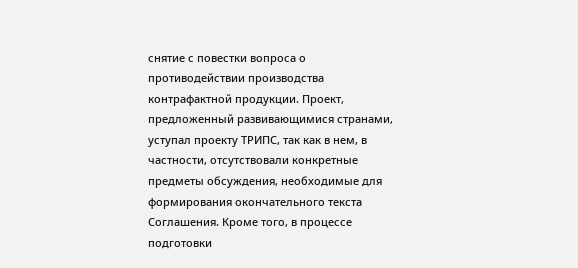снятие с повестки вопроса о противодействии производства контрафактной продукции. Проект, предложенный развивающимися странами, уступал проекту ТРИПС, так как в нем, в частности, отсутствовали конкретные предметы обсуждения, необходимые для формирования окончательного текста Соглашения. Кроме того, в процессе подготовки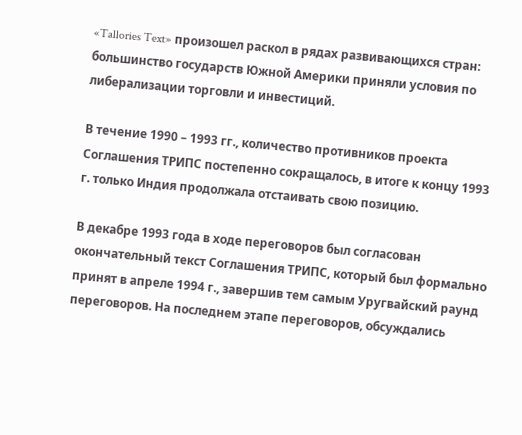«Tallories Text» произошел раскол в рядах развивающихся стран: большинство государств Южной Америки приняли условия по либерализации торговли и инвестиций.

В течение 1990 – 1993 гг., количество противников проекта Соглашения ТРИПС постепенно сокращалось, в итоге к концу 1993 г. только Индия продолжала отстаивать свою позицию.

В декабре 1993 года в ходе переговоров был согласован окончательный текст Соглашения ТРИПС, который был формально принят в апреле 1994 г., завершив тем самым Уругвайский раунд переговоров. На последнем этапе переговоров, обсуждались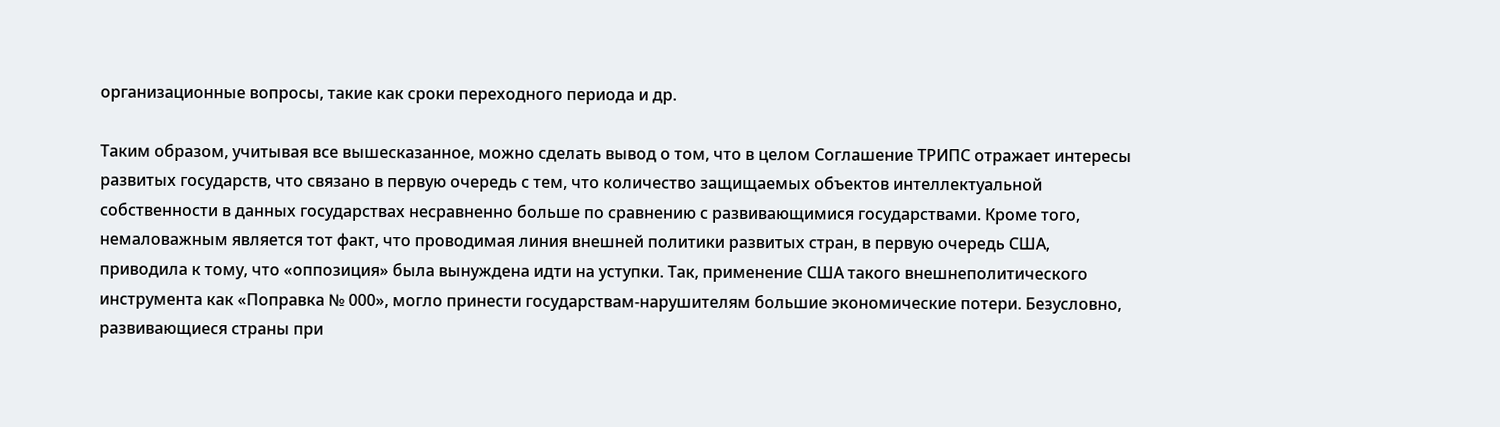организационные вопросы, такие как сроки переходного периода и др.

Таким образом, учитывая все вышесказанное, можно сделать вывод о том, что в целом Соглашение ТРИПС отражает интересы развитых государств, что связано в первую очередь с тем, что количество защищаемых объектов интеллектуальной собственности в данных государствах несравненно больше по сравнению с развивающимися государствами. Кроме того, немаловажным является тот факт, что проводимая линия внешней политики развитых стран, в первую очередь США, приводила к тому, что «оппозиция» была вынуждена идти на уступки. Так, применение США такого внешнеполитического инструмента как «Поправка № 000», могло принести государствам-нарушителям большие экономические потери. Безусловно, развивающиеся страны при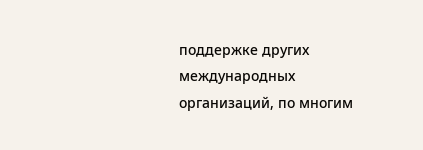поддержке других международных организаций, по многим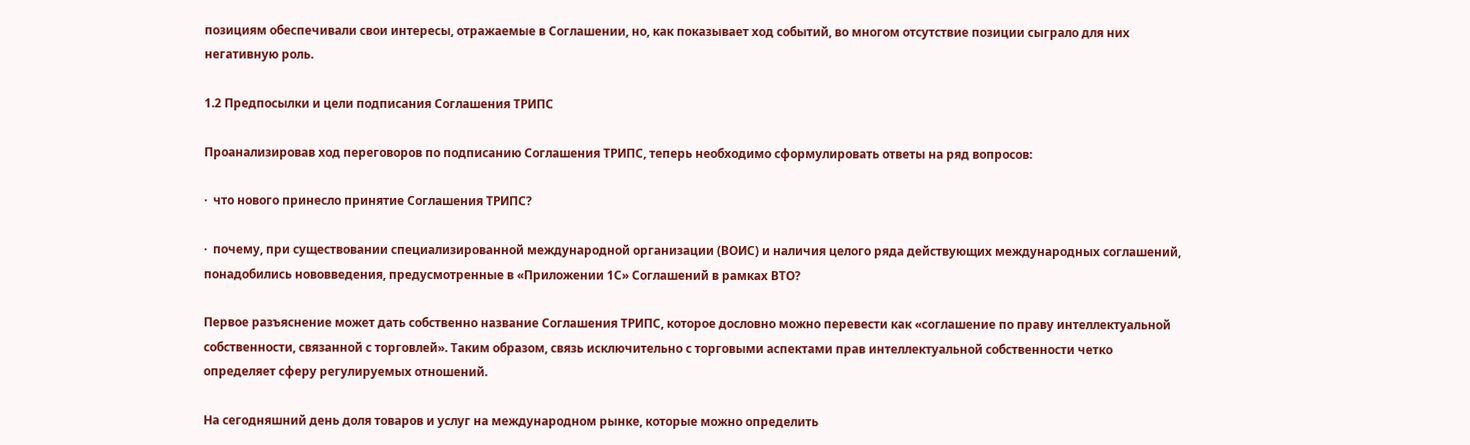позициям обеспечивали свои интересы, отражаемые в Соглашении, но, как показывает ход событий, во многом отсутствие позиции сыграло для них негативную роль.

1.2 Предпосылки и цели подписания Соглашения ТРИПС

Проанализировав ход переговоров по подписанию Соглашения ТРИПС, теперь необходимо сформулировать ответы на ряд вопросов:

·  что нового принесло принятие Соглашения ТРИПС?

·  почему, при существовании специализированной международной организации (ВОИС) и наличия целого ряда действующих международных соглашений, понадобились нововведения, предусмотренные в «Приложении 1С» Соглашений в рамках ВТО?

Первое разъяснение может дать собственно название Соглашения ТРИПС, которое дословно можно перевести как «соглашение по праву интеллектуальной собственности, связанной с торговлей». Таким образом, связь исключительно с торговыми аспектами прав интеллектуальной собственности четко определяет сферу регулируемых отношений.

На сегодняшний день доля товаров и услуг на международном рынке, которые можно определить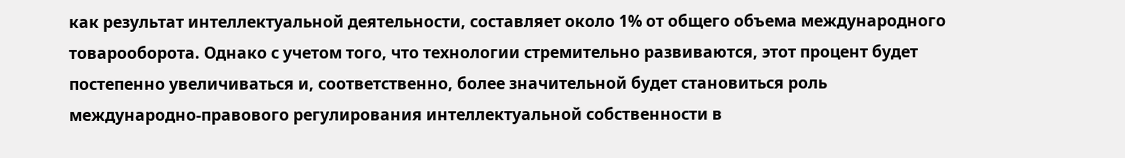как результат интеллектуальной деятельности, составляет около 1% от общего объема международного товарооборота. Однако с учетом того, что технологии стремительно развиваются, этот процент будет постепенно увеличиваться и, соответственно, более значительной будет становиться роль международно-правового регулирования интеллектуальной собственности в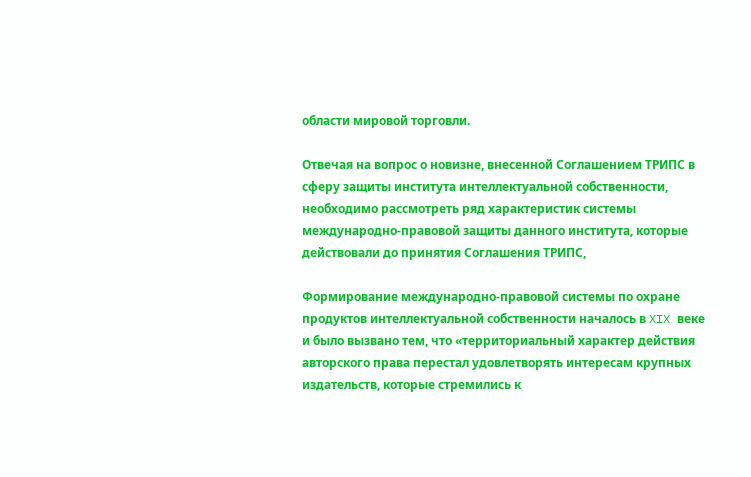области мировой торговли.

Отвечая на вопрос о новизне, внесенной Соглашением ТРИПС в сферу защиты института интеллектуальной собственности, необходимо рассмотреть ряд характеристик системы международно-правовой защиты данного института, которые действовали до принятия Соглашения ТРИПС,

Формирование международно-правовой системы по охране продуктов интеллектуальной собственности началось в XIX веке и было вызвано тем, что «территориальный характер действия авторского права перестал удовлетворять интересам крупных издательств, которые стремились к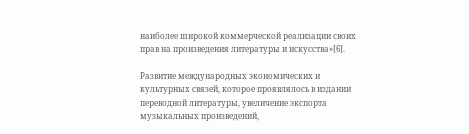наиболее широкой коммерческой реализации своих прав на произведения литературы и искусства»[6].

Развитие международных экономических и культурных связей, которое проявлялось в издании переводной литературы, увеличение экспорта музыкальных произведений,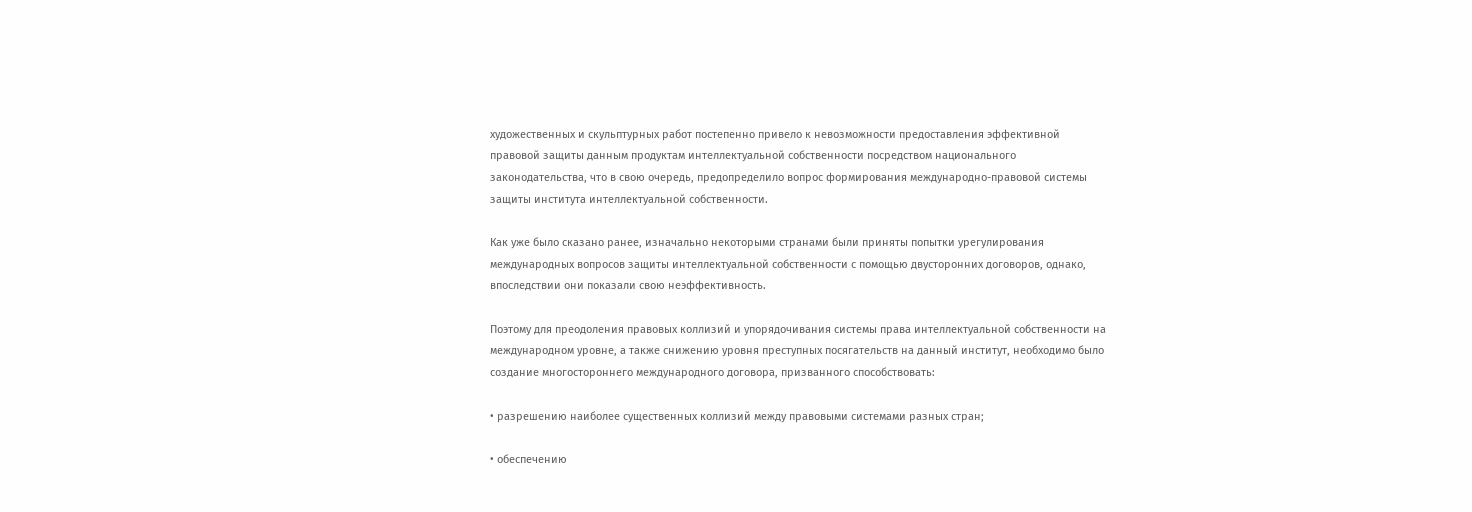художественных и скульптурных работ постепенно привело к невозможности предоставления эффективной правовой защиты данным продуктам интеллектуальной собственности посредством национального законодательства, что в свою очередь, предопределило вопрос формирования международно-правовой системы защиты института интеллектуальной собственности.

Как уже было сказано ранее, изначально некоторыми странами были приняты попытки урегулирования международных вопросов защиты интеллектуальной собственности с помощью двусторонних договоров, однако, впоследствии они показали свою неэффективность.

Поэтому для преодоления правовых коллизий и упорядочивания системы права интеллектуальной собственности на международном уровне, а также снижению уровня преступных посягательств на данный институт, необходимо было создание многостороннего международного договора, призванного способствовать:

• разрешению наиболее существенных коллизий между правовыми системами разных стран;

• обеспечению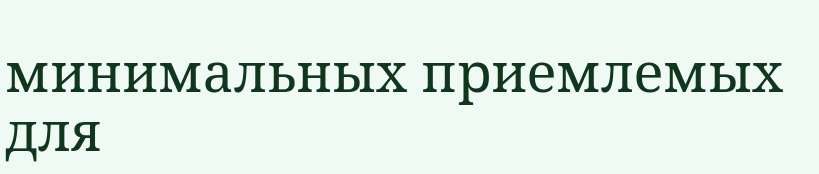минимальных приемлемых для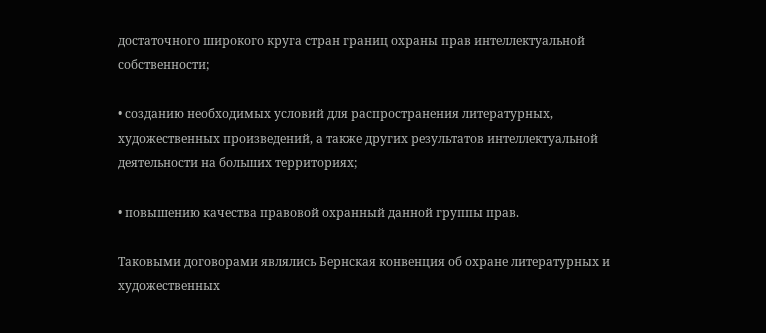достаточного широкого круга стран границ охраны прав интеллектуальной собственности;

• созданию необходимых условий для распространения литературных, художественных произведений, а также других результатов интеллектуальной деятельности на больших территориях;

• повышению качества правовой охранный данной группы прав.

Таковыми договорами являлись Бернская конвенция об охране литературных и художественных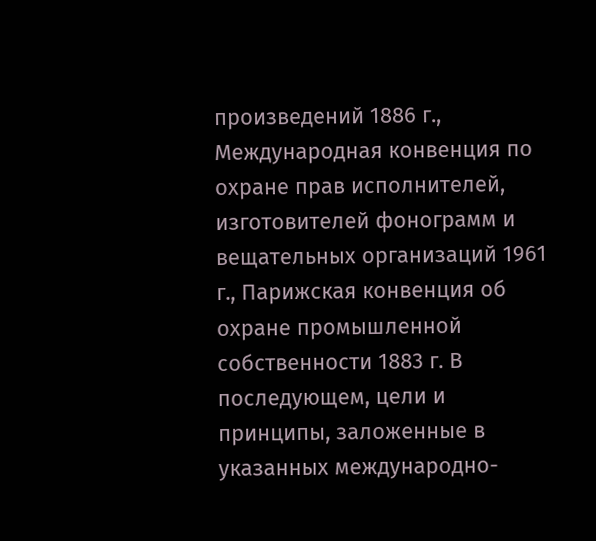произведений 1886 г., Международная конвенция по охране прав исполнителей, изготовителей фонограмм и вещательных организаций 1961 г., Парижская конвенция об охране промышленной собственности 1883 г. В последующем, цели и принципы, заложенные в указанных международно-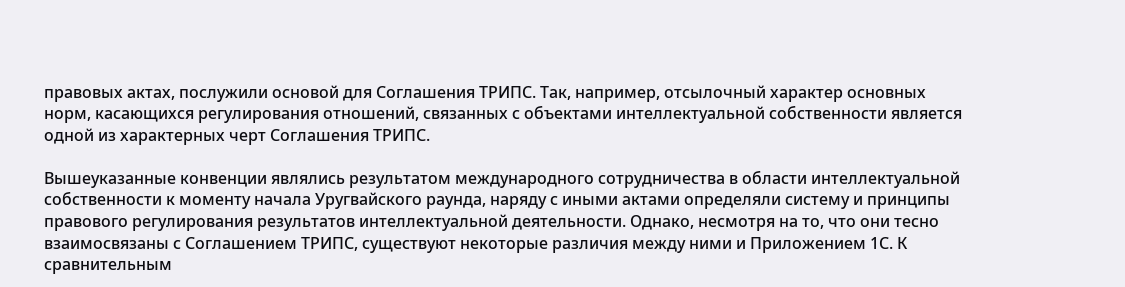правовых актах, послужили основой для Соглашения ТРИПС. Так, например, отсылочный характер основных норм, касающихся регулирования отношений, связанных с объектами интеллектуальной собственности является одной из характерных черт Соглашения ТРИПС.

Вышеуказанные конвенции являлись результатом международного сотрудничества в области интеллектуальной собственности к моменту начала Уругвайского раунда, наряду с иными актами определяли систему и принципы правового регулирования результатов интеллектуальной деятельности. Однако, несмотря на то, что они тесно взаимосвязаны с Соглашением ТРИПС, существуют некоторые различия между ними и Приложением 1С. К сравнительным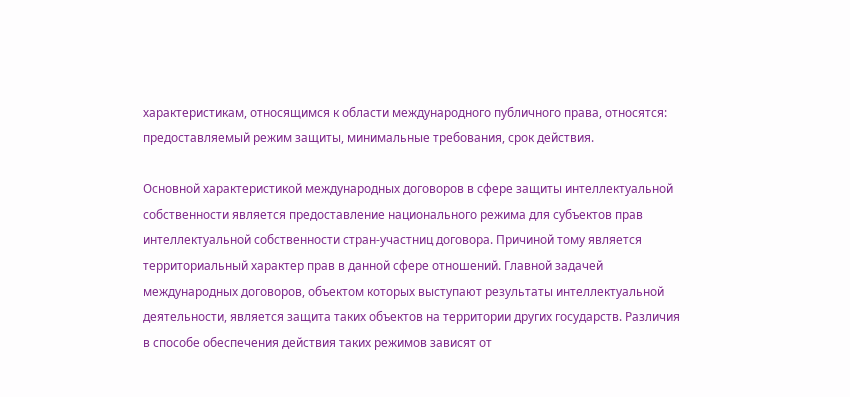характеристикам, относящимся к области международного публичного права, относятся: предоставляемый режим защиты, минимальные требования, срок действия.

Основной характеристикой международных договоров в сфере защиты интеллектуальной собственности является предоставление национального режима для субъектов прав интеллектуальной собственности стран-участниц договора. Причиной тому является территориальный характер прав в данной сфере отношений. Главной задачей международных договоров, объектом которых выступают результаты интеллектуальной деятельности, является защита таких объектов на территории других государств. Различия в способе обеспечения действия таких режимов зависят от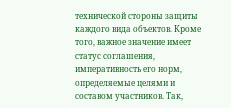технической стороны защиты каждого вида объектов. Кроме того, важное значение имеет статус соглашения, императивность его норм, определяемые целями и составом участников. Так,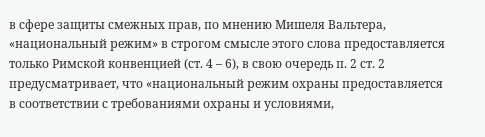в сфере защиты смежных прав, по мнению Мишеля Вальтера, «национальный режим» в строгом смысле этого слова предоставляется только Римской конвенцией (ст. 4 – 6), в свою очередь п. 2 ст. 2 предусматривает, что «национальный режим охраны предоставляется в соответствии с требованиями охраны и условиями,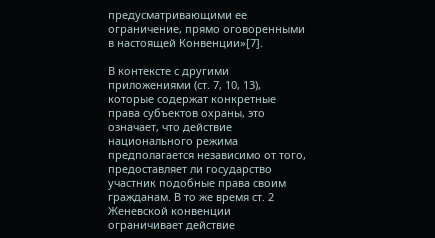предусматривающими ее ограничение, прямо оговоренными в настоящей Конвенции»[7].

В контексте с другими приложениями (ст. 7, 10, 13), которые содержат конкретные права субъектов охраны, это означает, что действие национального режима предполагается независимо от того, предоставляет ли государство участник подобные права своим гражданам. В то же время ст. 2 Женевской конвенции ограничивает действие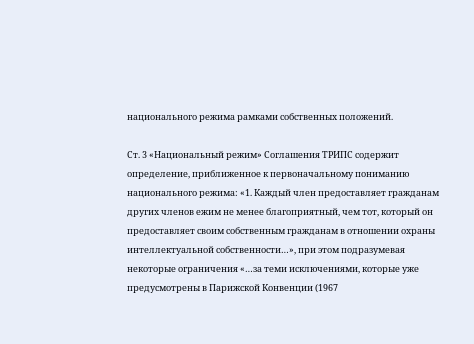национального режима рамками собственных положений.

Ст. 3 «Национальный режим» Соглашения ТРИПС содержит определение, приближенное к первоначальному пониманию национального режима: «1. Каждый член предоставляет гражданам других членов ежим не менее благоприятный, чем тот, который он предоставляет своим собственным гражданам в отношении охраны интеллектуальной собственности…», при этом подразумевая некоторые ограничения «…за теми исключениями, которые уже предусмотрены в Парижской Конвенции (1967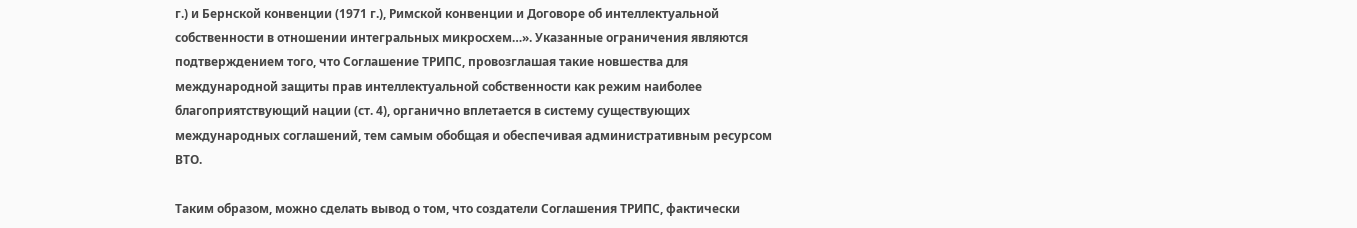г.) и Бернской конвенции (1971 г.), Римской конвенции и Договоре об интеллектуальной собственности в отношении интегральных микросхем…». Указанные ограничения являются подтверждением того, что Соглашение ТРИПС, провозглашая такие новшества для международной защиты прав интеллектуальной собственности как режим наиболее благоприятствующий нации (ст. 4), органично вплетается в систему существующих международных соглашений, тем самым обобщая и обеспечивая административным ресурсом ВТО.

Таким образом, можно сделать вывод о том, что создатели Соглашения ТРИПС, фактически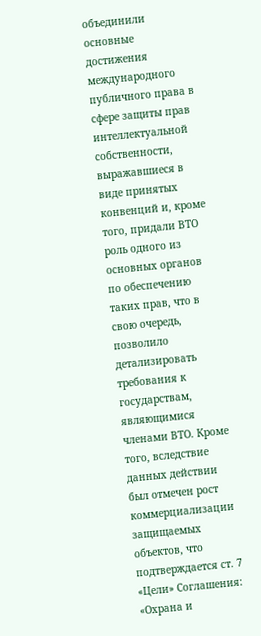объединили основные достижения международного публичного права в сфере защиты прав интеллектуальной собственности, выражавшиеся в виде принятых конвенций и, кроме того, придали ВТО роль одного из основных органов по обеспечению таких прав, что в свою очередь, позволило детализировать требования к государствам, являющимися членами ВТО. Кроме того, вследствие данных действии был отмечен рост коммерциализации защищаемых объектов, что подтверждается ст. 7 «Цели» Соглашения: «Охрана и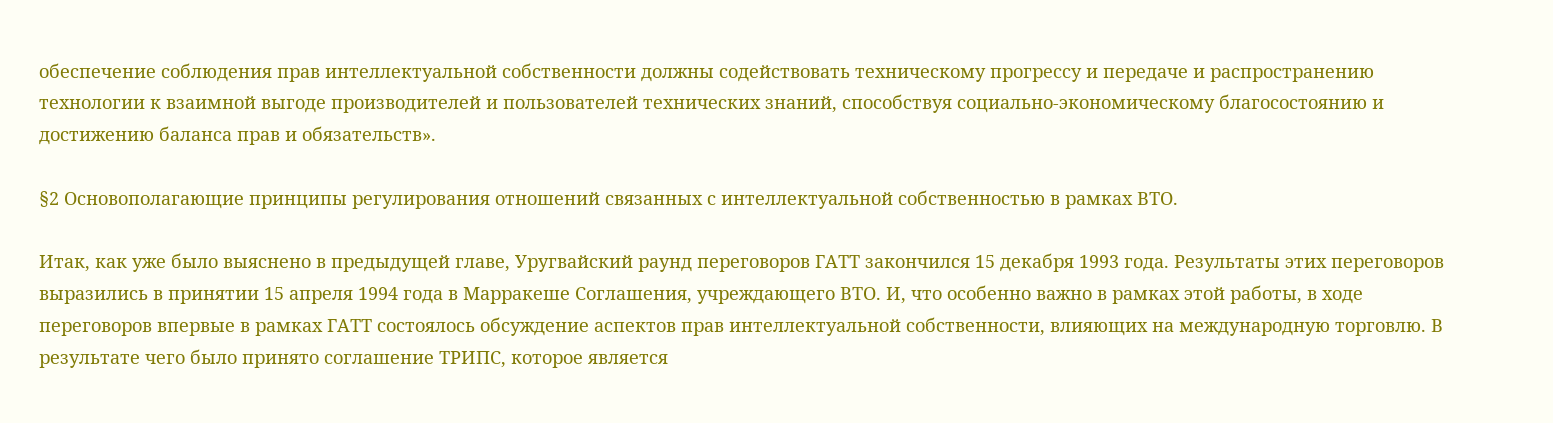обеспечение соблюдения прав интеллектуальной собственности должны содействовать техническому прогрессу и передаче и распространению технологии к взаимной выгоде производителей и пользователей технических знаний, способствуя социально-экономическому благосостоянию и достижению баланса прав и обязательств».

§2 Основополагающие принципы регулирования отношений связанных с интеллектуальной собственностью в рамках ВТО.

Итак, как уже было выяснено в предыдущей главе, Уругвайский раунд переговоров ГАТТ закончился 15 декабря 1993 года. Результаты этих переговоров выразились в принятии 15 апреля 1994 года в Марракеше Соглашения, учреждающего ВТО. И, что особенно важно в рамках этой работы, в ходе переговоров впервые в рамках ГАТТ состоялось обсуждение аспектов прав интеллектуальной собственности, влияющих на международную торговлю. В результате чего было принято соглашение ТРИПС, которое является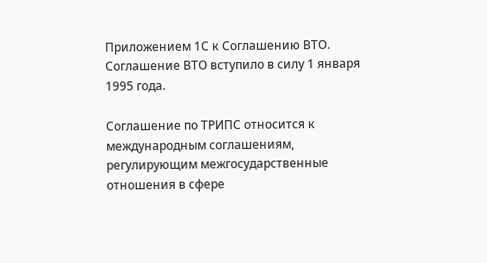Приложением 1С к Соглашению ВТО. Соглашение ВТО вступило в силу 1 января 1995 года.

Соглашение по ТРИПС относится к международным соглашениям, регулирующим межгосударственные отношения в сфере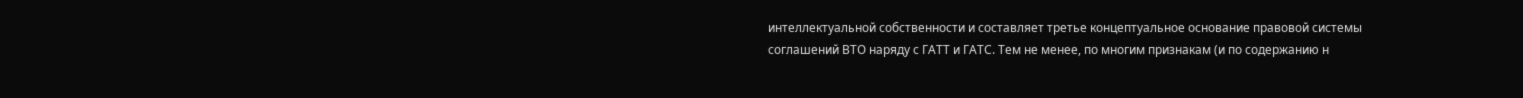интеллектуальной собственности и составляет третье концептуальное основание правовой системы соглашений ВТО наряду с ГАТТ и ГАТС. Тем не менее, по многим признакам (и по содержанию н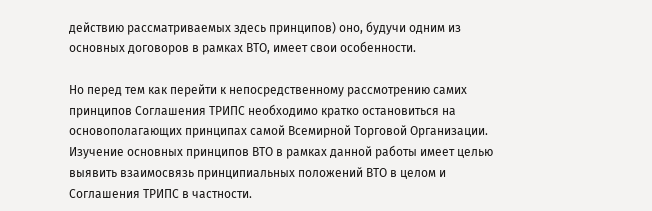действию рассматриваемых здесь принципов) оно, будучи одним из основных договоров в рамках ВТО, имеет свои особенности.

Но перед тем как перейти к непосредственному рассмотрению самих принципов Соглашения ТРИПС необходимо кратко остановиться на основополагающих принципах самой Всемирной Торговой Организации. Изучение основных принципов ВТО в рамках данной работы имеет целью выявить взаимосвязь принципиальных положений ВТО в целом и Соглашения ТРИПС в частности.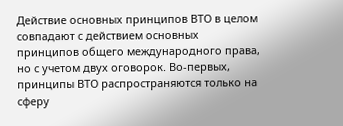Действие основных принципов ВТО в целом совпадают с действием основных принципов общего международного права, но с учетом двух оговорок. Во-первых, принципы ВТО распространяются только на сферу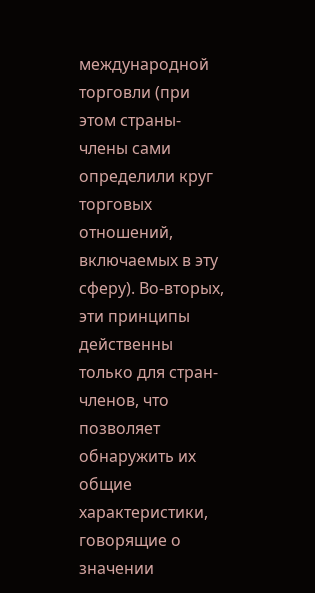международной торговли (при этом страны-члены сами определили круг торговых отношений, включаемых в эту сферу). Во-вторых, эти принципы действенны только для стран-членов, что позволяет обнаружить их общие характеристики, говорящие о значении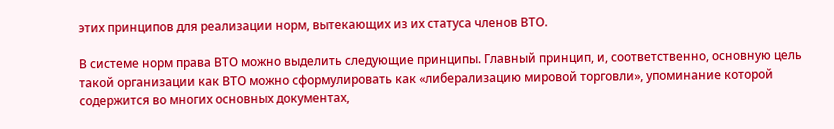этих принципов для реализации норм, вытекающих из их статуса членов ВТО.

В системе норм права ВТО можно выделить следующие принципы. Главный принцип, и, соответственно, основную цель такой организации как ВТО можно сформулировать как «либерализацию мировой торговли», упоминание которой содержится во многих основных документах,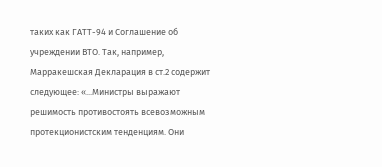таких как ГАТТ-94 и Соглашение об учреждении ВТО. Так, например, Марракешская Декларация в ст.2 содержит следующее: «...Министры выражают решимость противостоять всевозможным протекционистским тенденциям. Они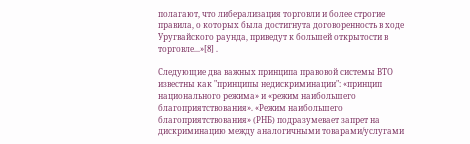полагают, что либерализация торговли и более строгие правила, о которых была достигнута договоренность в ходе Уругвайского раунда, приведут к большей открытости в торговле...»[8] .

Следующие два важных принципа правовой системы ВТО известны как "принципы недискриминации": «принцип национального режима» и «режим наибольшего благоприятствования». «Режим наибольшего благоприятствования» (РНБ) подразумевает запрет на дискриминацию между аналогичными товарами/услугами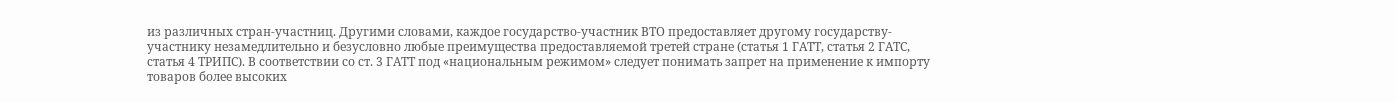из различных стран-участниц. Другими словами, каждое государство-участник ВТО предоставляет другому государству-участнику незамедлительно и безусловно любые преимущества предоставляемой третей стране (статья 1 ГАТТ, статья 2 ГАТС, статья 4 ТРИПС). В соответствии со ст. 3 ГАТТ под «национальным режимом» следует понимать запрет на применение к импорту товаров более высоких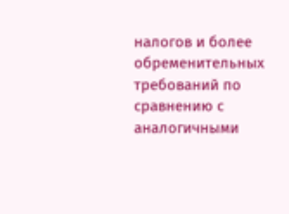налогов и более обременительных требований по сравнению с аналогичными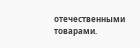отечественными товарами.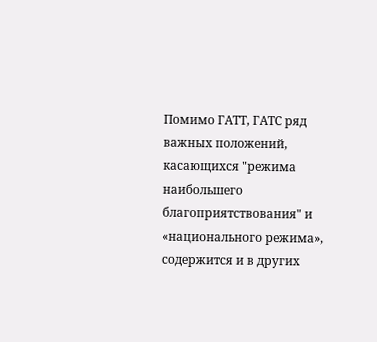Помимо ГАТТ, ГАТС ряд важных положений, касающихся "режима наибольшего благоприятствования" и «национального режима», содержится и в других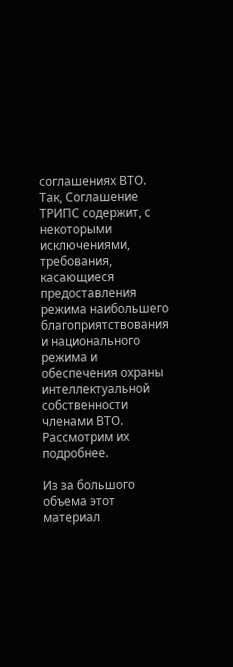соглашениях ВТО. Так, Соглашение ТРИПС содержит, с некоторыми исключениями, требования, касающиеся предоставления режима наибольшего благоприятствования и национального режима и обеспечения охраны интеллектуальной собственности членами ВТО. Рассмотрим их подробнее.

Из за большого объема этот материал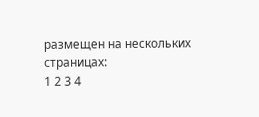размещен на нескольких страницах:
1 2 3 4